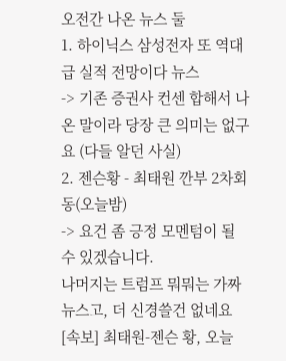오전간 나온 뉴스 둘
1. 하이닉스 삼성전자 또 역대급 실적 전망이다 뉴스
-> 기존 증권사 컨센 합해서 나온 말이라 당장 큰 의미는 없구요 (다들 알던 사실)
2. 젠슨황 - 최태원 깐부 2차회동(오늘밤)
-> 요건 좀 긍정 모멘텀이 될 수 있겠습니다.
나머지는 트럼프 뭐뭐는 가짜뉴스고, 더 신경쓸건 없네요
[속보] 최태원-젠슨 황, 오늘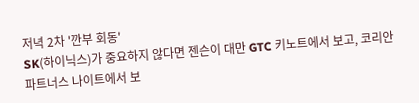저녁 2차 '깐부 회동'
SK(하이닉스)가 중요하지 않다면 젠슨이 대만 GTC 키노트에서 보고, 코리안 파트너스 나이트에서 보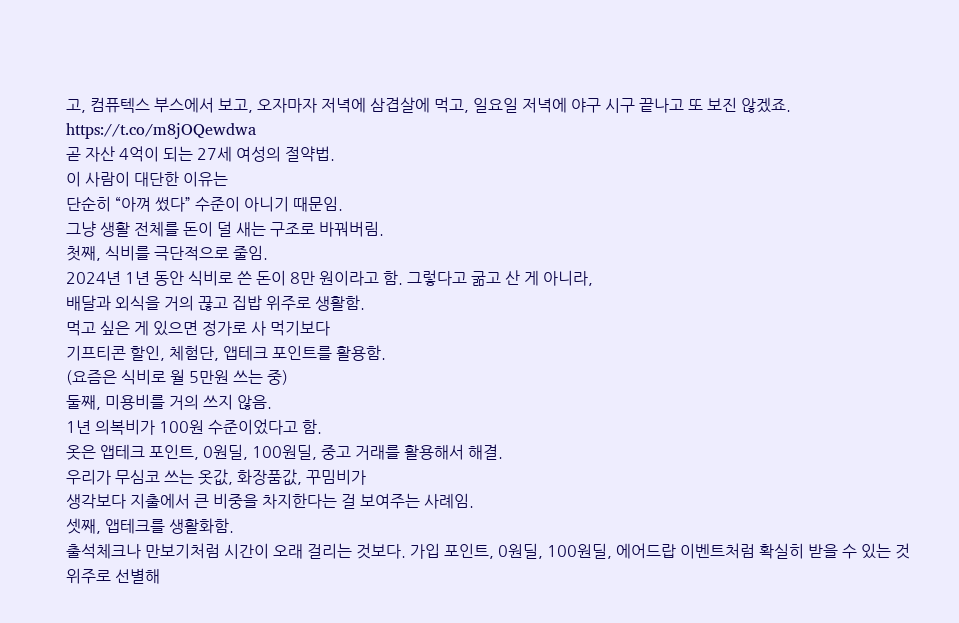고, 컴퓨텍스 부스에서 보고, 오자마자 저녁에 삼겹살에 먹고, 일요일 저녁에 야구 시구 끝나고 또 보진 않겠죠. https://t.co/m8jOQewdwa
곧 자산 4억이 되는 27세 여성의 절약법.
이 사람이 대단한 이유는
단순히 “아껴 썼다” 수준이 아니기 때문임.
그냥 생활 전체를 돈이 덜 새는 구조로 바꿔버림.
첫째, 식비를 극단적으로 줄임.
2024년 1년 동안 식비로 쓴 돈이 8만 원이라고 함. 그렇다고 굶고 산 게 아니라,
배달과 외식을 거의 끊고 집밥 위주로 생활함.
먹고 싶은 게 있으면 정가로 사 먹기보다
기프티콘 할인, 체험단, 앱테크 포인트를 활용함.
(요즘은 식비로 월 5만원 쓰는 중)
둘째, 미용비를 거의 쓰지 않음.
1년 의복비가 100원 수준이었다고 함.
옷은 앱테크 포인트, 0원딜, 100원딜, 중고 거래를 활용해서 해결.
우리가 무심코 쓰는 옷값, 화장품값, 꾸밈비가
생각보다 지출에서 큰 비중을 차지한다는 걸 보여주는 사례임.
셋째, 앱테크를 생활화함.
출석체크나 만보기처럼 시간이 오래 걸리는 것보다. 가입 포인트, 0원딜, 100원딜, 에어드랍 이벤트처럼 확실히 받을 수 있는 것 위주로 선별해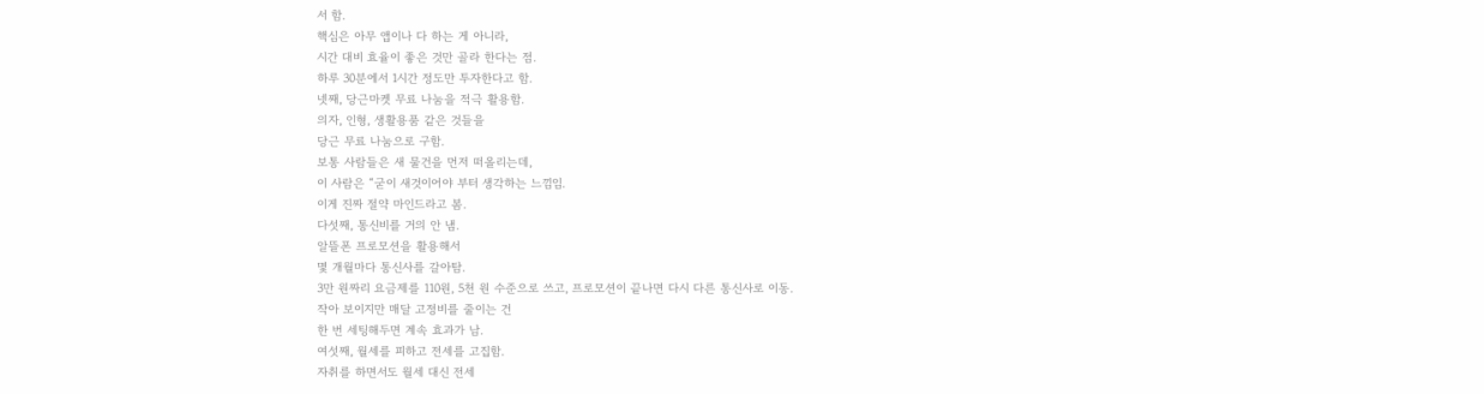서 함.
핵심은 아무 앱이나 다 하는 게 아니라,
시간 대비 효율이 좋은 것만 골라 한다는 점.
하루 30분에서 1시간 정도만 투자한다고 함.
넷째, 당근마켓 무료 나눔을 적극 활용함.
의자, 인형, 생활용품 같은 것들을
당근 무료 나눔으로 구함.
보통 사람들은 새 물건을 먼저 떠올리는데,
이 사람은 “굳이 새것이어야 부터 생각하는 느낌임.
이게 진짜 절약 마인드라고 봄.
다섯째, 통신비를 거의 안 냄.
알뜰폰 프로모션을 활용해서
몇 개월마다 통신사를 갈아탐.
3만 원짜리 요금제를 110원, 5천 원 수준으로 쓰고, 프로모션이 끝나면 다시 다른 통신사로 이동.
작아 보이지만 매달 고정비를 줄이는 건
한 번 세팅해두면 계속 효과가 남.
여섯째, 월세를 피하고 전세를 고집함.
자취를 하면서도 월세 대신 전세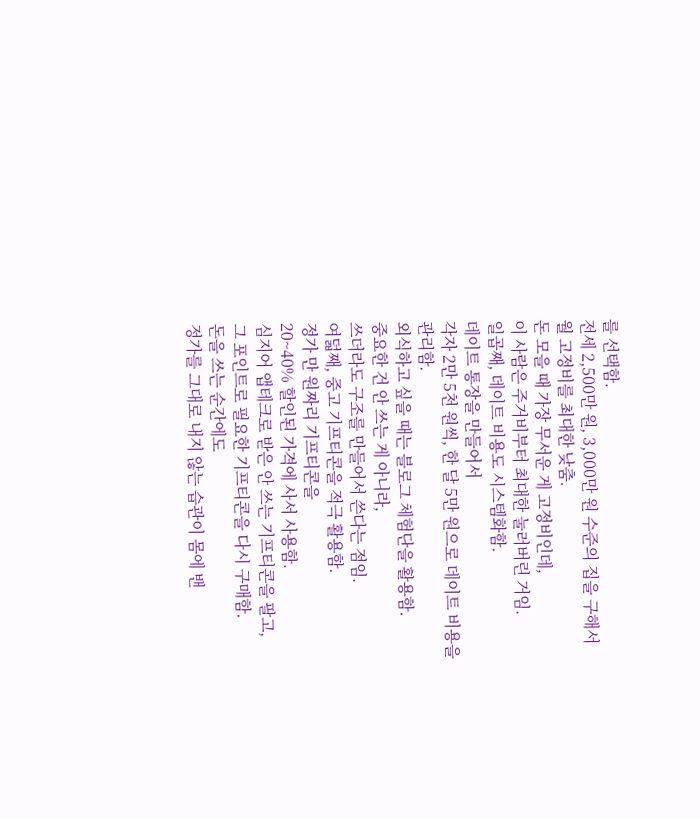를 선택함.
전세 2,500만 원, 3,000만 원 수준의 집을 구해서
월 고정비를 최대한 낮춤.
돈 모을 때 가장 무서운 게 고정비인데,
이 사람은 주거비부터 최대한 눌러버린 거임.
일곱째, 데이트 비용도 시스템화함.
데이트 통장을 만들어서
각자 2만 5천 원씩, 한 달 5만 원으로 데이트 비용을 관리함.
외식하고 싶을 때는 블로그 체험단을 활용함.
중요한 건 안 쓰는 게 아니라,
쓰더라도 구조를 만들어서 쓴다는 점임.
여덟째, 중고 기프티콘을 적극 활용함.
정가 만 원짜리 기프티콘을
20~40% 할인된 가격에 사서 사용함.
심지어 앱테크로 받은 안 쓰는 기프티콘을 팔고,
그 포인트로 필요한 기프티콘을 다시 구매함.
돈을 쓰는 순간에도
정가를 그대로 내지 않는 습관이 몸에 밴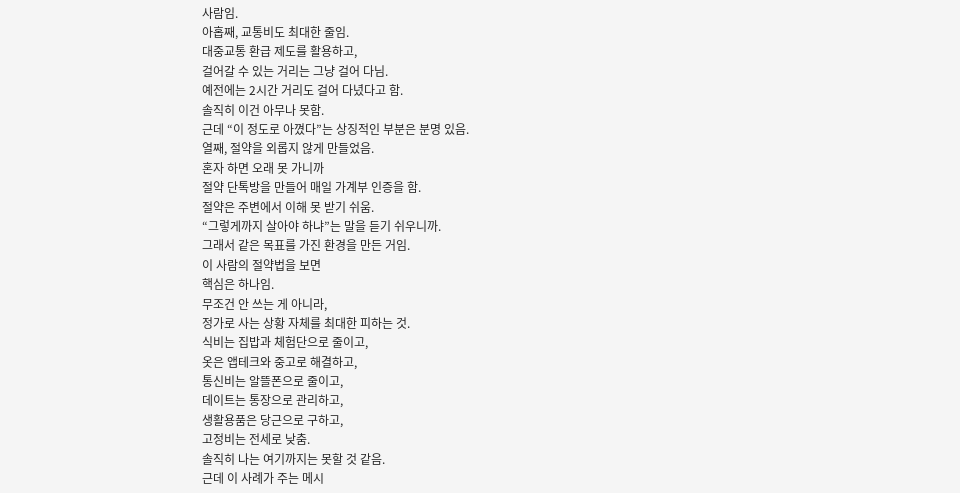사람임.
아홉째, 교통비도 최대한 줄임.
대중교통 환급 제도를 활용하고,
걸어갈 수 있는 거리는 그냥 걸어 다님.
예전에는 2시간 거리도 걸어 다녔다고 함.
솔직히 이건 아무나 못함.
근데 “이 정도로 아꼈다”는 상징적인 부분은 분명 있음.
열째, 절약을 외롭지 않게 만들었음.
혼자 하면 오래 못 가니까
절약 단톡방을 만들어 매일 가계부 인증을 함.
절약은 주변에서 이해 못 받기 쉬움.
“그렇게까지 살아야 하냐”는 말을 듣기 쉬우니까.
그래서 같은 목표를 가진 환경을 만든 거임.
이 사람의 절약법을 보면
핵심은 하나임.
무조건 안 쓰는 게 아니라,
정가로 사는 상황 자체를 최대한 피하는 것.
식비는 집밥과 체험단으로 줄이고,
옷은 앱테크와 중고로 해결하고,
통신비는 알뜰폰으로 줄이고,
데이트는 통장으로 관리하고,
생활용품은 당근으로 구하고,
고정비는 전세로 낮춤.
솔직히 나는 여기까지는 못할 것 같음.
근데 이 사례가 주는 메시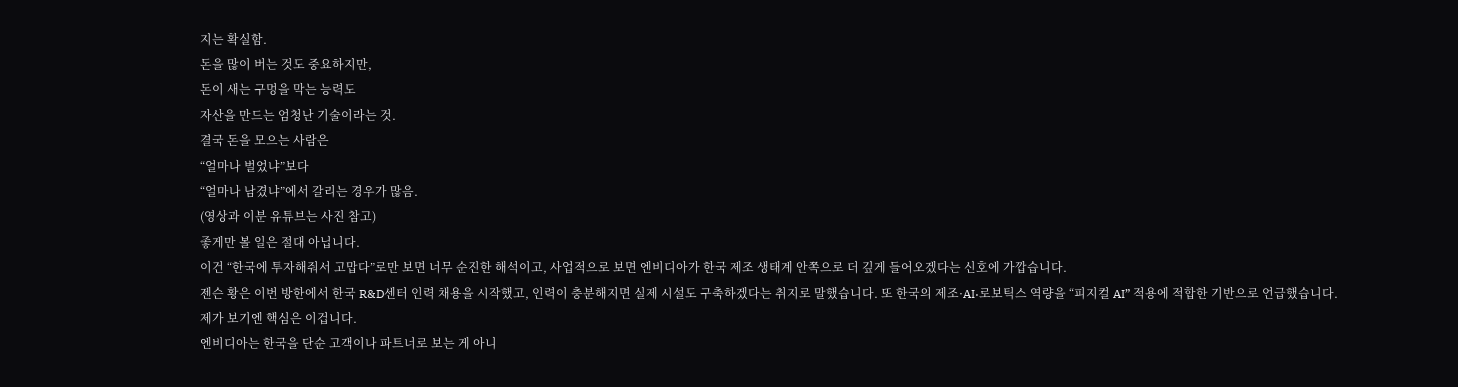지는 확실함.
돈을 많이 버는 것도 중요하지만,
돈이 새는 구멍을 막는 능력도
자산을 만드는 엄청난 기술이라는 것.
결국 돈을 모으는 사람은
“얼마나 벌었냐”보다
“얼마나 남겼냐”에서 갈리는 경우가 많음.
(영상과 이분 유튜브는 사진 참고)
좋게만 볼 일은 절대 아닙니다.
이건 “한국에 투자해줘서 고맙다”로만 보면 너무 순진한 해석이고, 사업적으로 보면 엔비디아가 한국 제조 생태계 안쪽으로 더 깊게 들어오겠다는 신호에 가깝습니다.
젠슨 황은 이번 방한에서 한국 R&D센터 인력 채용을 시작했고, 인력이 충분해지면 실제 시설도 구축하겠다는 취지로 말했습니다. 또 한국의 제조·AI·로보틱스 역량을 “피지컬 AI” 적용에 적합한 기반으로 언급했습니다.
제가 보기엔 핵심은 이겁니다.
엔비디아는 한국을 단순 고객이나 파트너로 보는 게 아니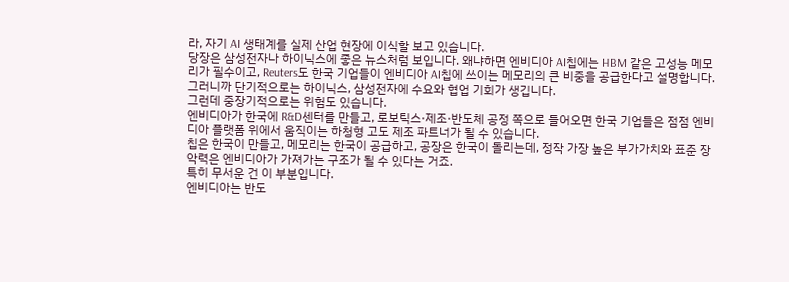라, 자기 AI 생태계를 실제 산업 현장에 이식할 보고 있습니다.
당장은 삼성전자나 하이닉스에 좋은 뉴스처럼 보입니다. 왜냐하면 엔비디아 AI칩에는 HBM 같은 고성능 메모리가 필수이고, Reuters도 한국 기업들이 엔비디아 AI칩에 쓰이는 메모리의 큰 비중을 공급한다고 설명합니다.
그러니까 단기적으로는 하이닉스, 삼성전자에 수요와 협업 기회가 생깁니다.
그런데 중장기적으로는 위험도 있습니다.
엔비디아가 한국에 R&D센터를 만들고, 로보틱스·제조·반도체 공정 쪽으로 들어오면 한국 기업들은 점점 엔비디아 플랫폼 위에서 움직이는 하청형 고도 제조 파트너가 될 수 있습니다.
칩은 한국이 만들고, 메모리는 한국이 공급하고, 공장은 한국이 돌리는데, 정작 가장 높은 부가가치와 표준 장악력은 엔비디아가 가져가는 구조가 될 수 있다는 거죠.
특히 무서운 건 이 부분입니다.
엔비디아는 반도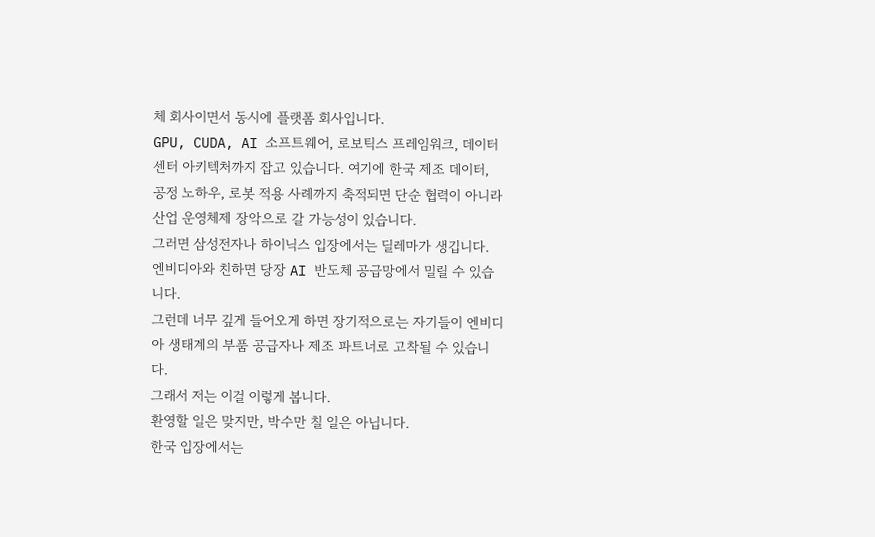체 회사이면서 동시에 플랫폼 회사입니다.
GPU, CUDA, AI 소프트웨어, 로보틱스 프레임워크, 데이터센터 아키텍처까지 잡고 있습니다. 여기에 한국 제조 데이터, 공정 노하우, 로봇 적용 사례까지 축적되면 단순 협력이 아니라 산업 운영체제 장악으로 갈 가능성이 있습니다.
그러면 삼성전자나 하이닉스 입장에서는 딜레마가 생깁니다.
엔비디아와 친하면 당장 AI 반도체 공급망에서 밀릴 수 있습니다.
그런데 너무 깊게 들어오게 하면 장기적으로는 자기들이 엔비디아 생태계의 부품 공급자나 제조 파트너로 고착될 수 있습니다.
그래서 저는 이걸 이렇게 봅니다.
환영할 일은 맞지만, 박수만 칠 일은 아닙니다.
한국 입장에서는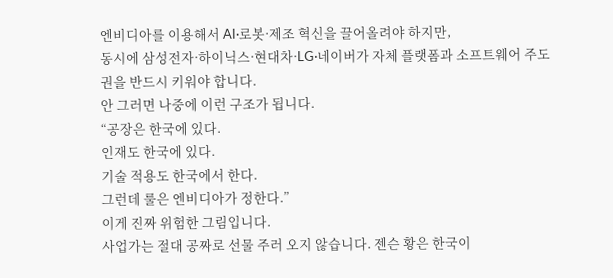엔비디아를 이용해서 AI·로봇·제조 혁신을 끌어올려야 하지만,
동시에 삼성전자·하이닉스·현대차·LG·네이버가 자체 플랫폼과 소프트웨어 주도권을 반드시 키워야 합니다.
안 그러면 나중에 이런 구조가 됩니다.
“공장은 한국에 있다.
인재도 한국에 있다.
기술 적용도 한국에서 한다.
그런데 룰은 엔비디아가 정한다.”
이게 진짜 위험한 그림입니다.
사업가는 절대 공짜로 선물 주러 오지 않습니다. 젠슨 황은 한국이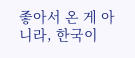좋아서 온 게 아니라, 한국이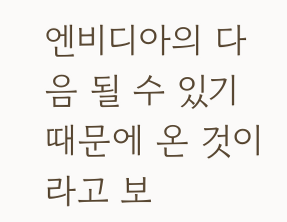엔비디아의 다음 될 수 있기 때문에 온 것이라고 보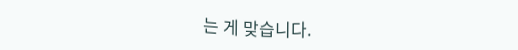는 게 맞습니다.